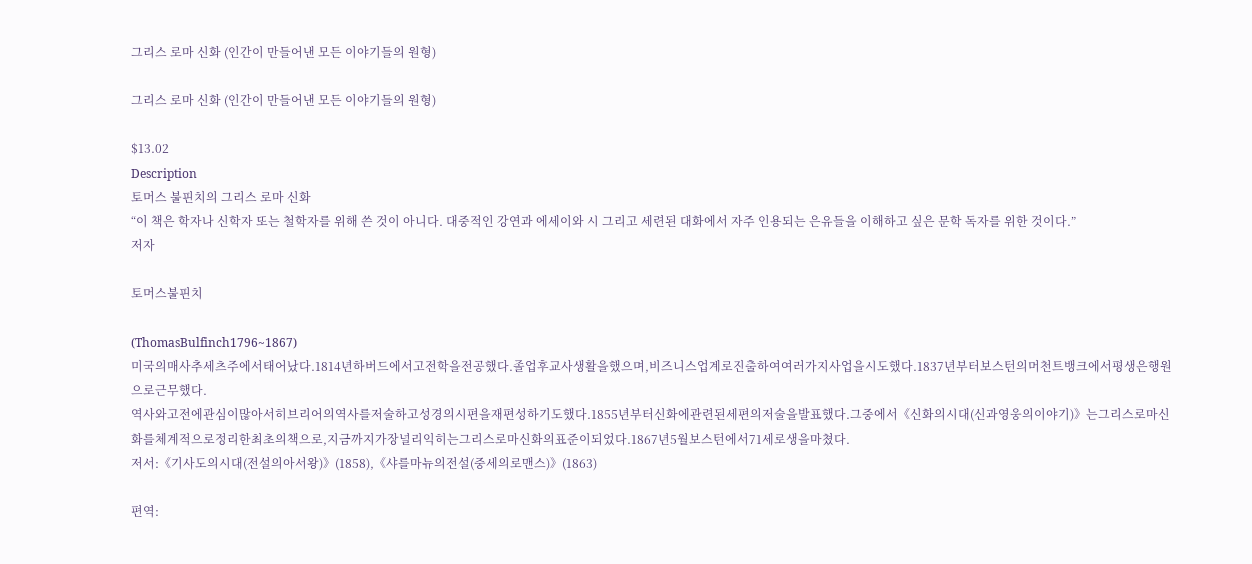그리스 로마 신화 (인간이 만들어낸 모든 이야기들의 원형)

그리스 로마 신화 (인간이 만들어낸 모든 이야기들의 원형)

$13.02
Description
토머스 불핀치의 그리스 로마 신화
“이 책은 학자나 신학자 또는 철학자를 위해 쓴 것이 아니다. 대중적인 강연과 에세이와 시 그리고 세련된 대화에서 자주 인용되는 은유들을 이해하고 싶은 문학 독자를 위한 것이다.”
저자

토머스불핀치

(ThomasBulfinch1796~1867)
미국의매사추세츠주에서태어났다.1814년하버드에서고전학을전공했다.졸업후교사생활을했으며,비즈니스업계로진출하여여러가지사업을시도했다.1837년부터보스턴의머천트뱅크에서평생은행원으로근무했다.
역사와고전에관심이많아서히브리어의역사를저술하고성경의시편을재편성하기도했다.1855년부터신화에관련된세편의저술을발표했다.그중에서《신화의시대(신과영웅의이야기)》는그리스로마신화를체계적으로정리한최초의책으로,지금까지가장널리익히는그리스로마신화의표준이되었다.1867년5월보스턴에서71세로생을마쳤다.
저서:《기사도의시대(전설의아서왕)》(1858),《샤를마뉴의전설(중세의로맨스)》(1863)

편역: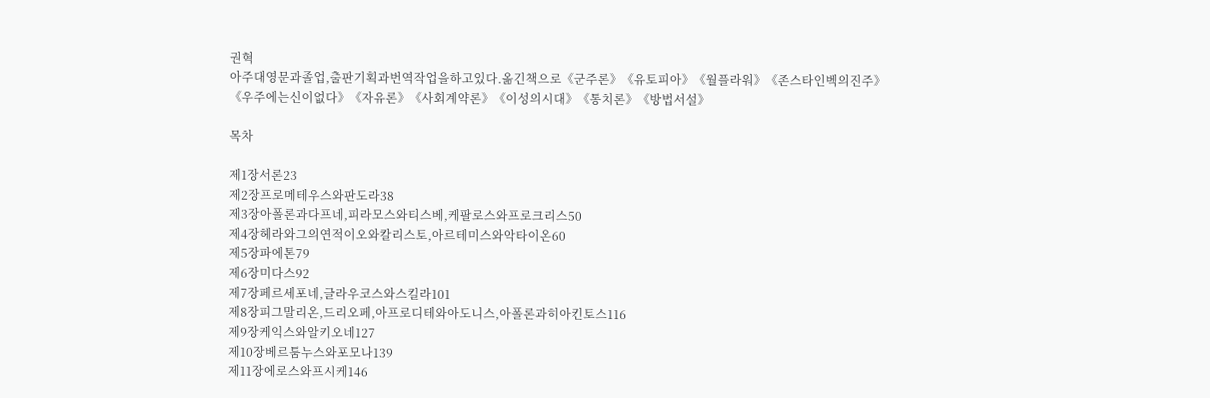권혁
아주대영문과졸업,출판기획과번역작업을하고있다.옮긴책으로《군주론》《유토피아》《월플라워》《존스타인벡의진주》《우주에는신이없다》《자유론》《사회계약론》《이성의시대》《통치론》《방법서설》

목차

제1장서론23
제2장프로메테우스와판도라38
제3장아폴론과다프네,피라모스와티스베,케팔로스와프로크리스50
제4장헤라와그의연적이오와칼리스토,아르테미스와악타이온60
제5장파에톤79
제6장미다스92
제7장페르세포네,글라우코스와스킬라101
제8장피그말리온,드리오페,아프로디테와아도니스,아폴론과히아킨토스116
제9장케익스와알키오네127
제10장베르툼누스와포모나139
제11장에로스와프시케146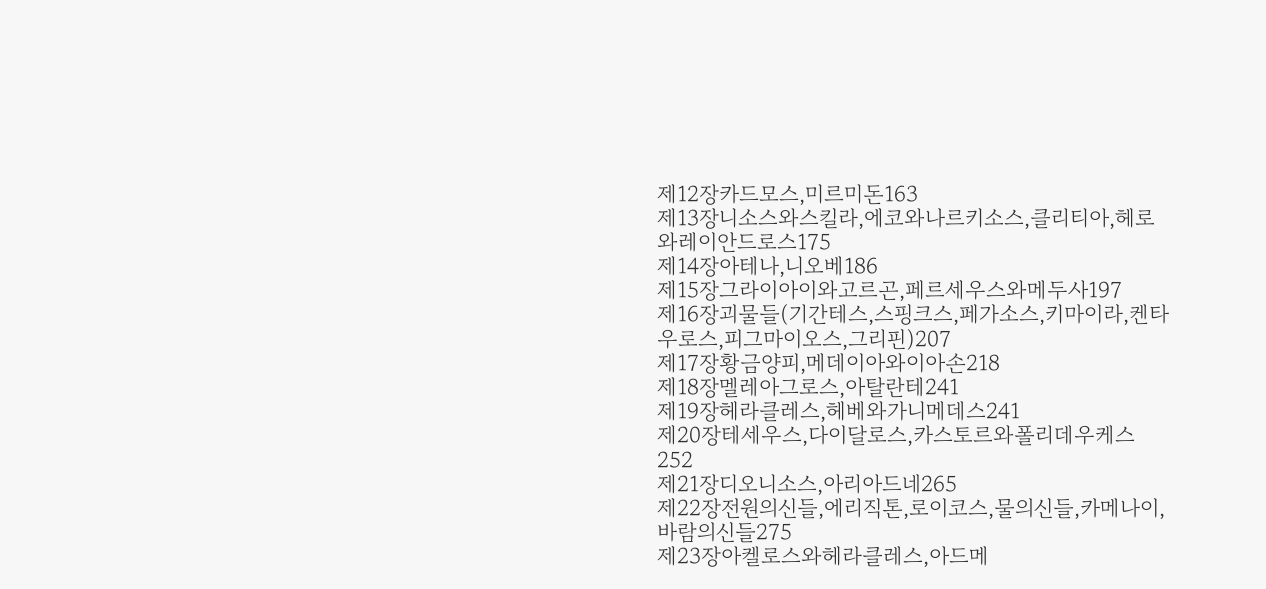제12장카드모스,미르미돈163
제13장니소스와스킬라,에코와나르키소스,클리티아,헤로와레이안드로스175
제14장아테나,니오베186
제15장그라이아이와고르곤,페르세우스와메두사197
제16장괴물들(기간테스,스핑크스,페가소스,키마이라,켄타우로스,피그마이오스,그리핀)207
제17장황금양피,메데이아와이아손218
제18장멜레아그로스,아탈란테241
제19장헤라클레스,헤베와가니메데스241
제20장테세우스,다이달로스,카스토르와폴리데우케스252
제21장디오니소스,아리아드네265
제22장전원의신들,에리직톤,로이코스,물의신들,카메나이,바람의신들275
제23장아켈로스와헤라클레스,아드메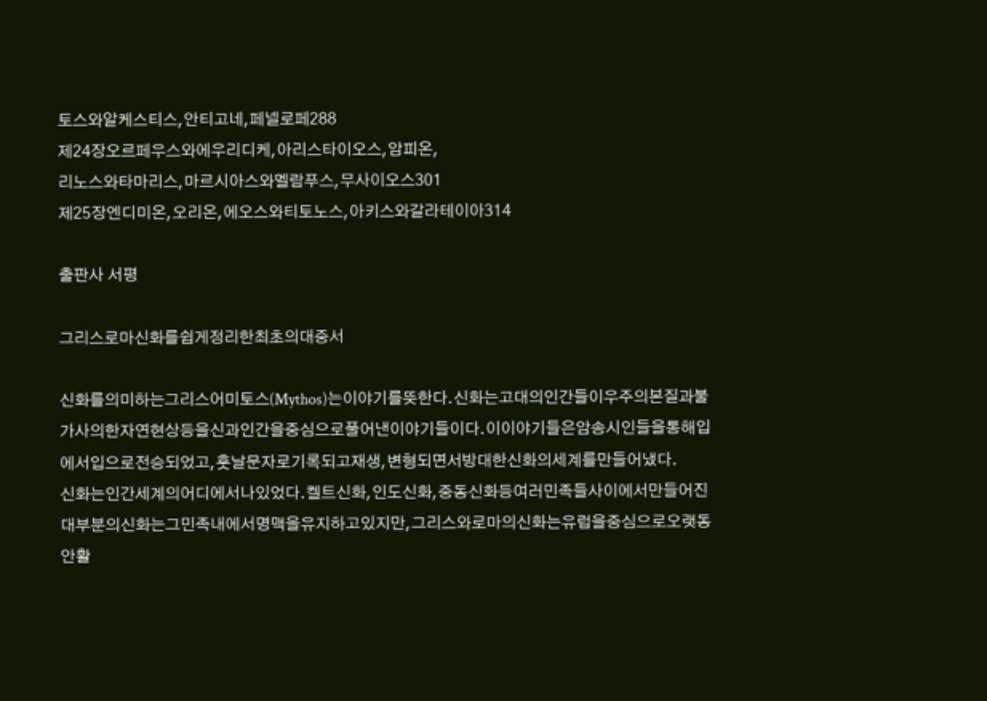토스와알케스티스,안티고네,페넬로페288
제24장오르페우스와에우리디케,아리스타이오스,암피온,
리노스와타마리스,마르시아스와멜람푸스,무사이오스301
제25장엔디미온,오리온,에오스와티토노스,아키스와갈라테이아314

출판사 서평

그리스로마신화를쉽게정리한최초의대중서

신화를의미하는그리스어미토스(Mythos)는이야기를뜻한다.신화는고대의인간들이우주의본질과불가사의한자연현상등을신과인간을중심으로풀어낸이야기들이다.이이야기들은암송시인들을통해입에서입으로전승되었고,훗날문자로기록되고재생,변형되면서방대한신화의세계를만들어냈다.
신화는인간세계의어디에서나있었다.켈트신화,인도신화,중동신화등여러민족들사이에서만들어진대부분의신화는그민족내에서명맥을유지하고있지만,그리스와로마의신화는유럽을중심으로오랫동안활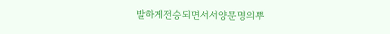발하게전승되면서서양문명의뿌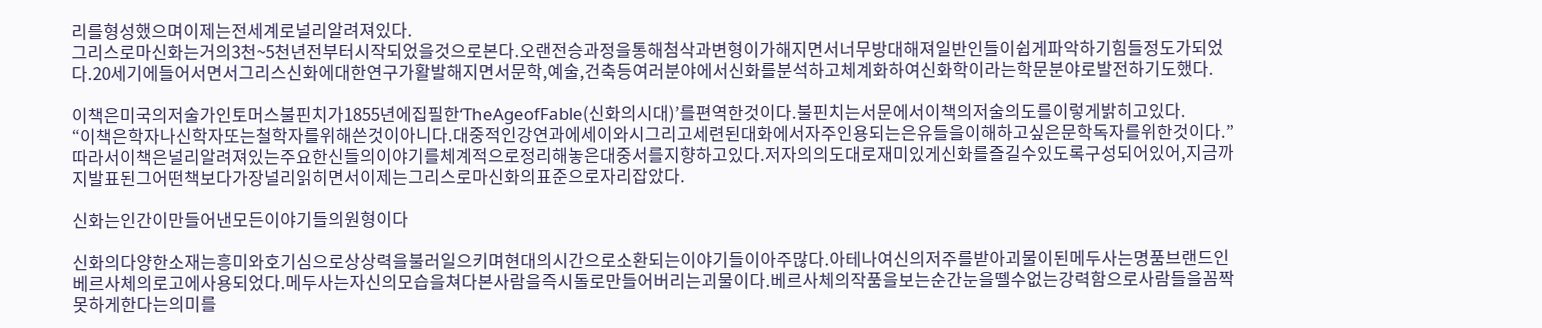리를형성했으며이제는전세계로널리알려져있다.
그리스로마신화는거의3천~5천년전부터시작되었을것으로본다.오랜전승과정을통해첨삭과변형이가해지면서너무방대해져일반인들이쉽게파악하기힘들정도가되었다.20세기에들어서면서그리스신화에대한연구가활발해지면서문학,예술,건축등여러분야에서신화를분석하고체계화하여신화학이라는학문분야로발전하기도했다.

이책은미국의저술가인토머스불핀치가1855년에집필한‘TheAgeofFable(신화의시대)’를편역한것이다.불핀치는서문에서이책의저술의도를이렇게밝히고있다.
“이책은학자나신학자또는철학자를위해쓴것이아니다.대중적인강연과에세이와시그리고세련된대화에서자주인용되는은유들을이해하고싶은문학독자를위한것이다.”
따라서이책은널리알려져있는주요한신들의이야기를체계적으로정리해놓은대중서를지향하고있다.저자의의도대로재미있게신화를즐길수있도록구성되어있어,지금까지발표된그어떤책보다가장널리읽히면서이제는그리스로마신화의표준으로자리잡았다.

신화는인간이만들어낸모든이야기들의원형이다

신화의다양한소재는흥미와호기심으로상상력을불러일으키며현대의시간으로소환되는이야기들이아주많다.아테나여신의저주를받아괴물이된메두사는명품브랜드인베르사체의로고에사용되었다.메두사는자신의모습을쳐다본사람을즉시돌로만들어버리는괴물이다.베르사체의작품을보는순간눈을뗄수없는강력함으로사람들을꼼짝못하게한다는의미를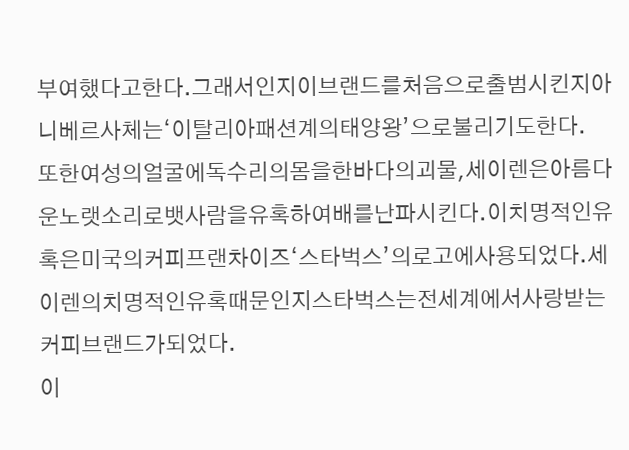부여했다고한다.그래서인지이브랜드를처음으로출범시킨지아니베르사체는‘이탈리아패션계의태양왕’으로불리기도한다.
또한여성의얼굴에독수리의몸을한바다의괴물,세이렌은아름다운노랫소리로뱃사람을유혹하여배를난파시킨다.이치명적인유혹은미국의커피프랜차이즈‘스타벅스’의로고에사용되었다.세이렌의치명적인유혹때문인지스타벅스는전세계에서사랑받는커피브랜드가되었다.
이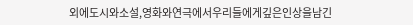외에도시와소설,영화와연극에서우리들에게깊은인상을남긴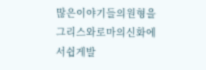많은이야기들의원형을그리스와로마의신화에서쉽게발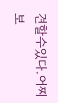견할수있다.어찌보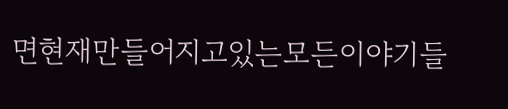면현재만들어지고있는모든이야기들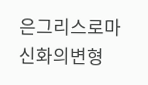은그리스로마신화의변형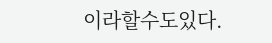이라할수도있다.